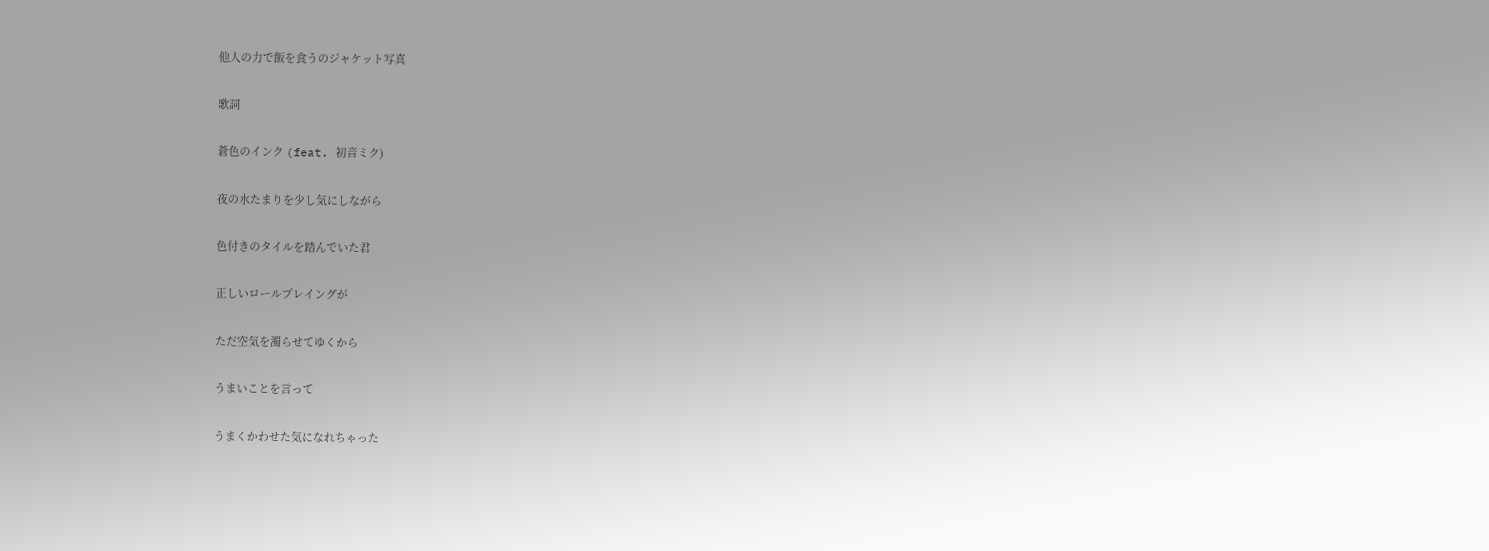他人の力で飯を食うのジャケット写真

歌詞

蒼色のインク (feat. 初音ミク)

夜の水たまりを少し気にしながら

色付きのタイルを踏んでいた君

正しいロールプレイングが

ただ空気を濁らせてゆくから

うまいことを言って

うまくかわせた気になれちゃった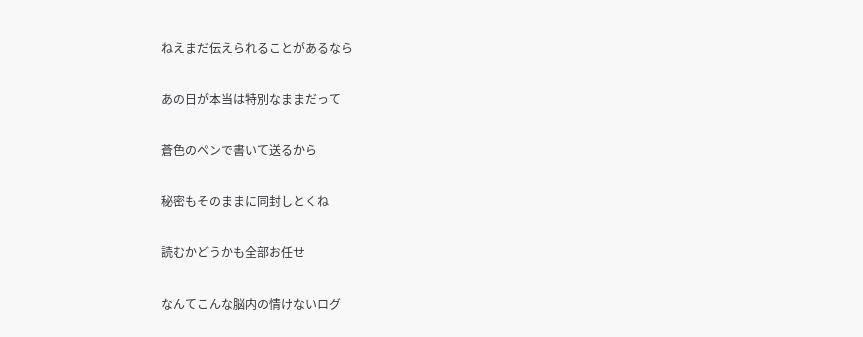ねえまだ伝えられることがあるなら

あの日が本当は特別なままだって

蒼色のペンで書いて送るから

秘密もそのままに同封しとくね

読むかどうかも全部お任せ

なんてこんな脳内の情けないログ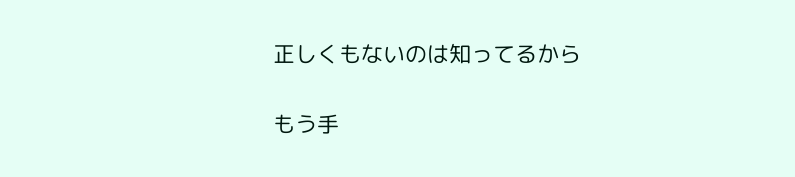正しくもないのは知ってるから

もう手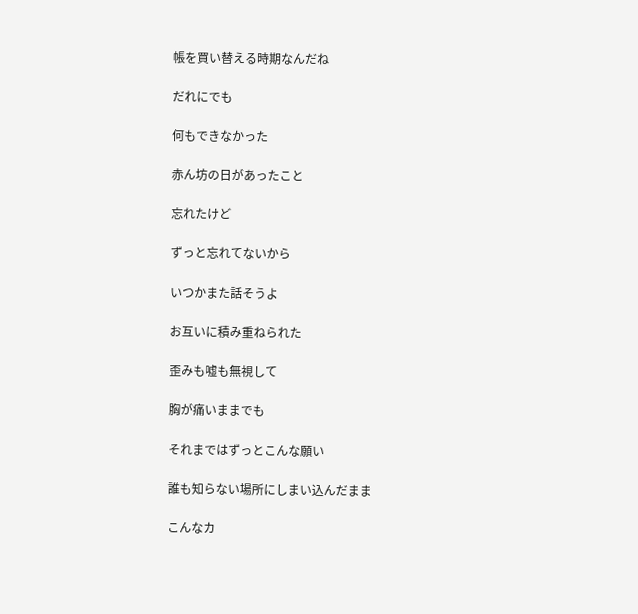帳を買い替える時期なんだね

だれにでも

何もできなかった

赤ん坊の日があったこと

忘れたけど

ずっと忘れてないから

いつかまた話そうよ

お互いに積み重ねられた

歪みも嘘も無視して

胸が痛いままでも

それまではずっとこんな願い

誰も知らない場所にしまい込んだまま

こんなカ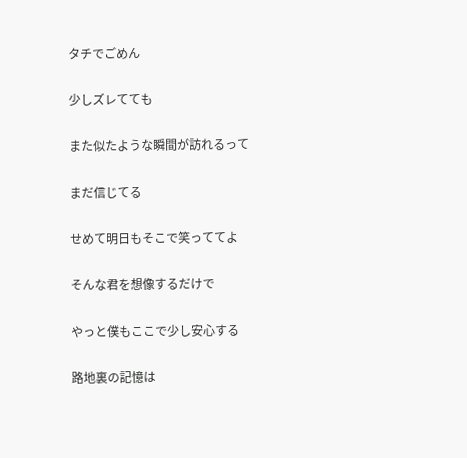タチでごめん

少しズレてても

また似たような瞬間が訪れるって

まだ信じてる

せめて明日もそこで笑っててよ

そんな君を想像するだけで

やっと僕もここで少し安心する

路地裏の記憶は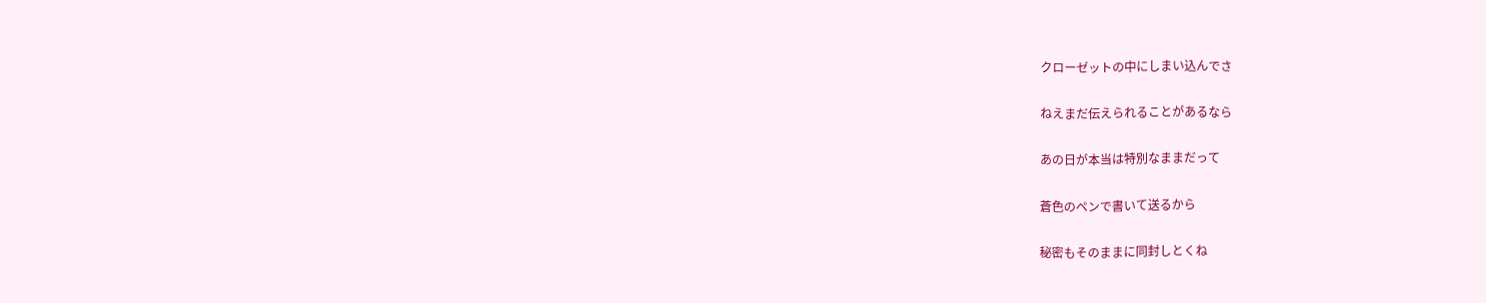クローゼットの中にしまい込んでさ

ねえまだ伝えられることがあるなら

あの日が本当は特別なままだって

蒼色のペンで書いて送るから

秘密もそのままに同封しとくね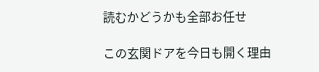読むかどうかも全部お任せ

この玄関ドアを今日も開く理由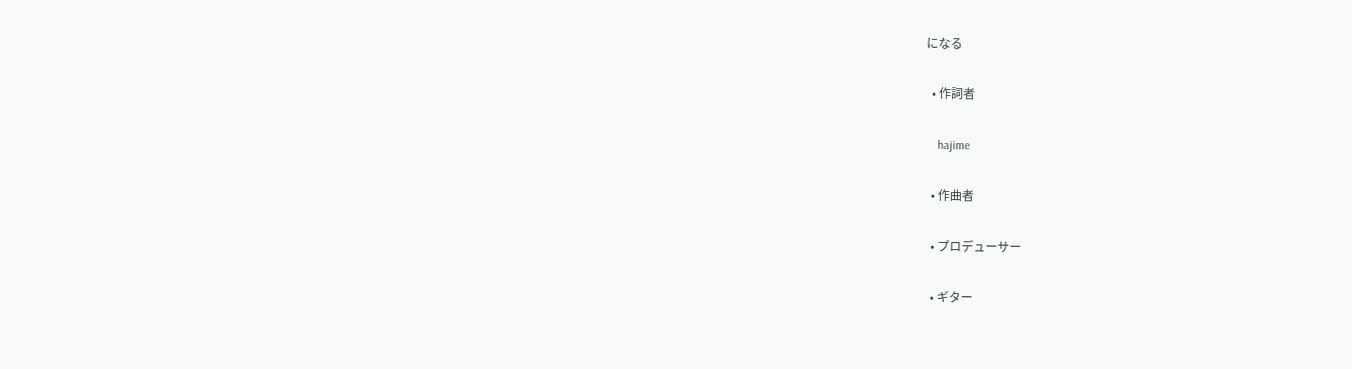になる

  • 作詞者

    hajime

  • 作曲者

  • プロデューサー

  • ギター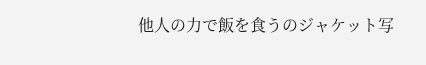他人の力で飯を食うのジャケット写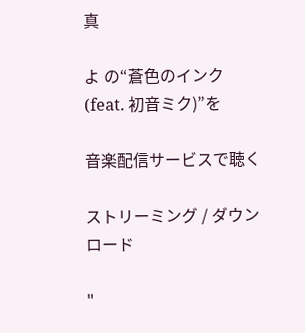真

よ の“蒼色のインク (feat. 初音ミク)”を

音楽配信サービスで聴く

ストリーミング / ダウンロード

"